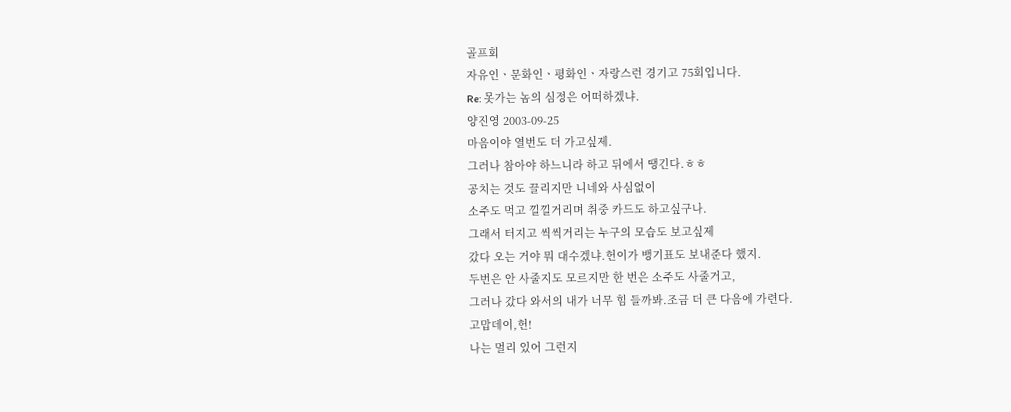골프회
자유인ㆍ문화인ㆍ평화인ㆍ자랑스런 경기고 75회입니다.
Re: 못가는 놈의 심정은 어떠하겠냐.
양진영 2003-09-25
마음이야 열번도 더 가고싶제.
그러나 참아야 하느니라 하고 뒤에서 땡긴다.ㅎㅎ
공치는 것도 끌리지만 니네와 사심없이
소주도 먹고 낄낄거리며 취중 카드도 하고싶구나.
그래서 터지고 씩씩거리는 누구의 모습도 보고싶제
갔다 오는 거야 뭐 대수겠냐.헌이가 뱅기표도 보내준다 했지.
두번은 안 사줄지도 모르지만 한 번은 소주도 사줄거고,
그러나 갔다 와서의 내가 너무 힘 들까봐.조금 더 큰 다음에 가련다.
고맙데이,헌!
나는 멀리 있어 그런지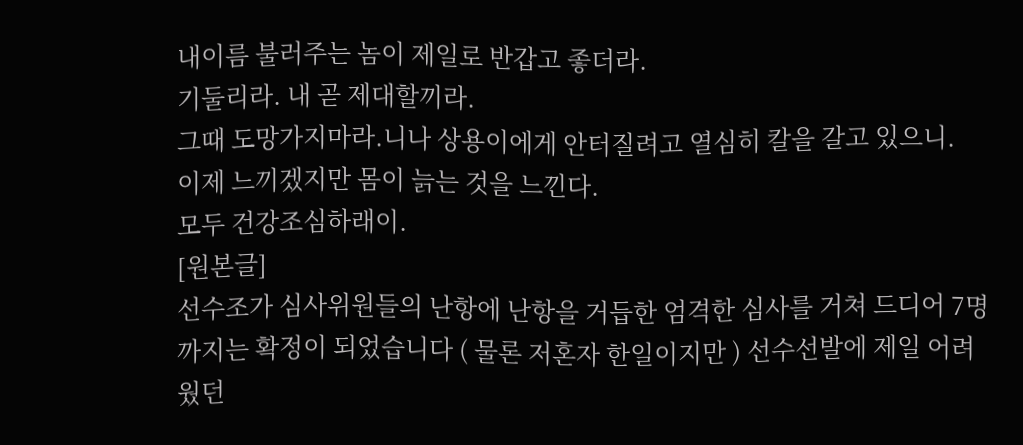내이름 불러주는 놈이 제일로 반갑고 좋더라.
기둘리라. 내 곧 제대할끼라.
그때 도망가지마라.니나 상용이에게 안터질려고 열심히 칼을 갈고 있으니.
이제 느끼겠지만 몸이 늙는 것을 느낀다.
모두 건강조심하래이.
[원본글]
선수조가 심사위원들의 난항에 난항을 거듭한 엄격한 심사를 거쳐 드디어 7명까지는 확정이 되었습니다 ( 물론 저혼자 한일이지만 ) 선수선발에 제일 어려웠던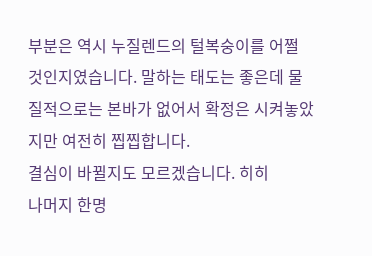부분은 역시 누질렌드의 털복숭이를 어쩔 것인지였습니다. 말하는 태도는 좋은데 물질적으로는 본바가 없어서 확정은 시켜놓았지만 여전히 찝찝합니다.
결심이 바뀔지도 모르겠습니다. 히히
나머지 한명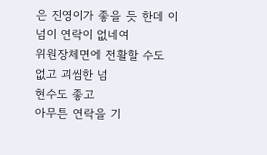은 진영이가 좋을 듯 한데 이넘이 연락이 없네여
위원장체면에 전활할 수도 없고 괴씸한 넘
현수도 좋고
아무튼 연락을 기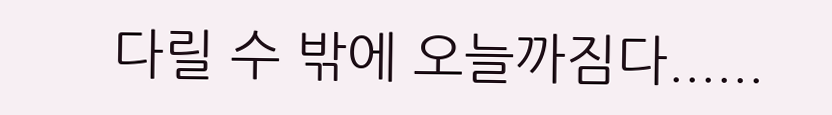다릴 수 밖에 오늘까짐다......